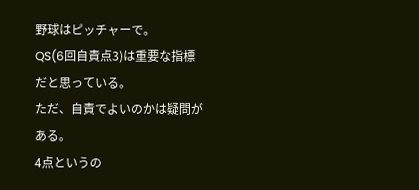野球はピッチャーで。
QS(6回自責点3)は重要な指標だと思っている。
ただ、自責でよいのかは疑問がある。
4点というの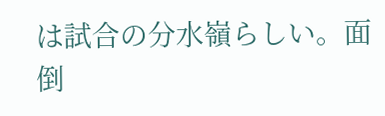は試合の分水嶺らしい。面倒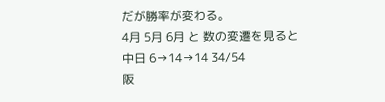だが勝率が変わる。
4月 5月 6月 と 数の変遷を見ると
中日 6→14→14 34/54
阪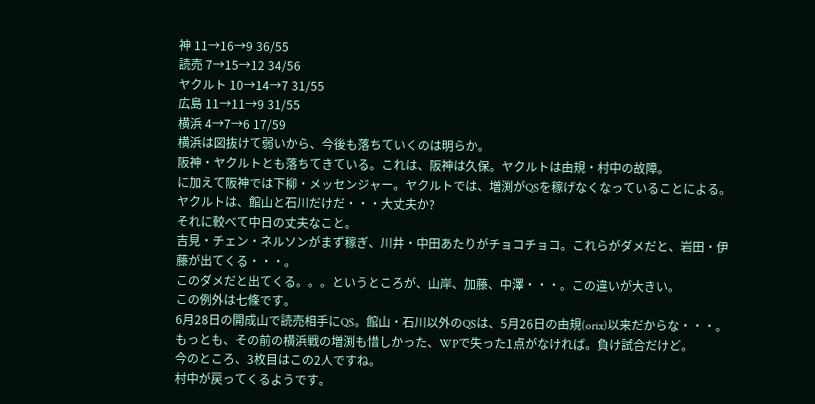神 11→16→9 36/55
読売 7→15→12 34/56
ヤクルト 10→14→7 31/55
広島 11→11→9 31/55
横浜 4→7→6 17/59
横浜は図抜けて弱いから、今後も落ちていくのは明らか。
阪神・ヤクルトとも落ちてきている。これは、阪神は久保。ヤクルトは由規・村中の故障。
に加えて阪神では下柳・メッセンジャー。ヤクルトでは、増渕がQSを稼げなくなっていることによる。
ヤクルトは、館山と石川だけだ・・・大丈夫か?
それに較べて中日の丈夫なこと。
吉見・チェン・ネルソンがまず稼ぎ、川井・中田あたりがチョコチョコ。これらがダメだと、岩田・伊藤が出てくる・・・。
このダメだと出てくる。。。というところが、山岸、加藤、中澤・・・。この違いが大きい。
この例外は七條です。
6月28日の開成山で読売相手にQS。館山・石川以外のQSは、5月26日の由規(orix)以来だからな・・・。
もっとも、その前の横浜戦の増渕も惜しかった、WPで失った1点がなければ。負け試合だけど。
今のところ、3枚目はこの2人ですね。
村中が戻ってくるようです。